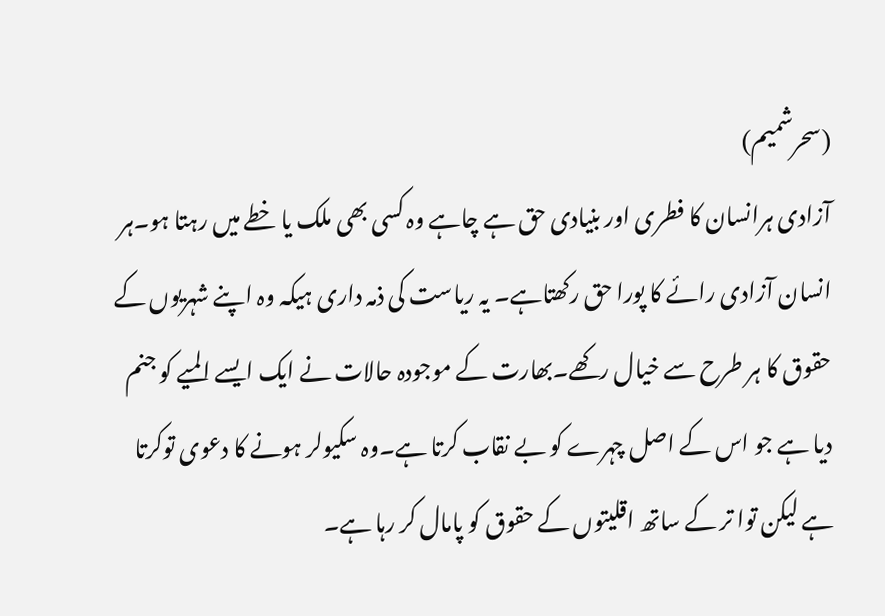(سحرشمیم)
آزادی ہرانسان کا فطری اور بنیادی حق ہے چاہے وہ کسی بھی ملک یا خطے میں رہتا ہو۔ہر انسان آزادی رائے کا پورا حق رکھتاہے۔ یہ ریاست کی ذمہ داری ہیکہ وہ اپنے شہریوں کے حقوق کا ہر طرح سے خیال رکھے۔بھارت کے موجودہ حالات نے ایک ایسے المیے کو جنم دیا ہے جو اس کے اصل چہرے کو بے نقاب کرتا ہے۔وہ سکیولر ہونے کا دعوی توکرتا ہے لیکن توا تر کے ساتھ اقلیتوں کے حقوق کو پامال کر رہا ہے۔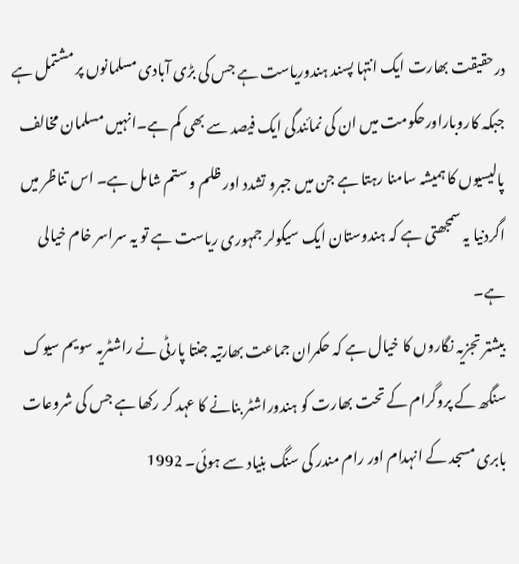درحقیقت بھارت ایک انتہا پسند ہندوریاست ہے جس کی بڑی آبادی مسلمانوں پر مشتمل ہے جبکہ کاروباراورحکومت میں ان کی نمائندگی ایک فیصد سے بھی کم ہے۔انہیں مسلمان مخالف پالیسیوں کا ہمیشہ سامنا رہتا ہے جن میں جبرو تشدد اور ظلم و ستم شامل ہے۔ اس تناظر میں اگردنیا یہ سمجھتی ہے کہ ہندوستان ایک سیکولر جمہوری ریاست ہے تو یہ سراسر خام خیالی ہے۔
بیشتر تجزیہ نگاروں کا خیال ہے کہ حکمران جماعت بھارتیہ جنتا پارٹی نے راشٹریہ سویم سیوک سنگھ کے پروگرام کے تحت بھارت کو ہندوراشٹر بنانے کا عہد کر رکھا ہے جس کی شروعات بابری مسجد کے انہدام اور رام مندر کی سنگ بنیاد سے ہوئی۔ 1992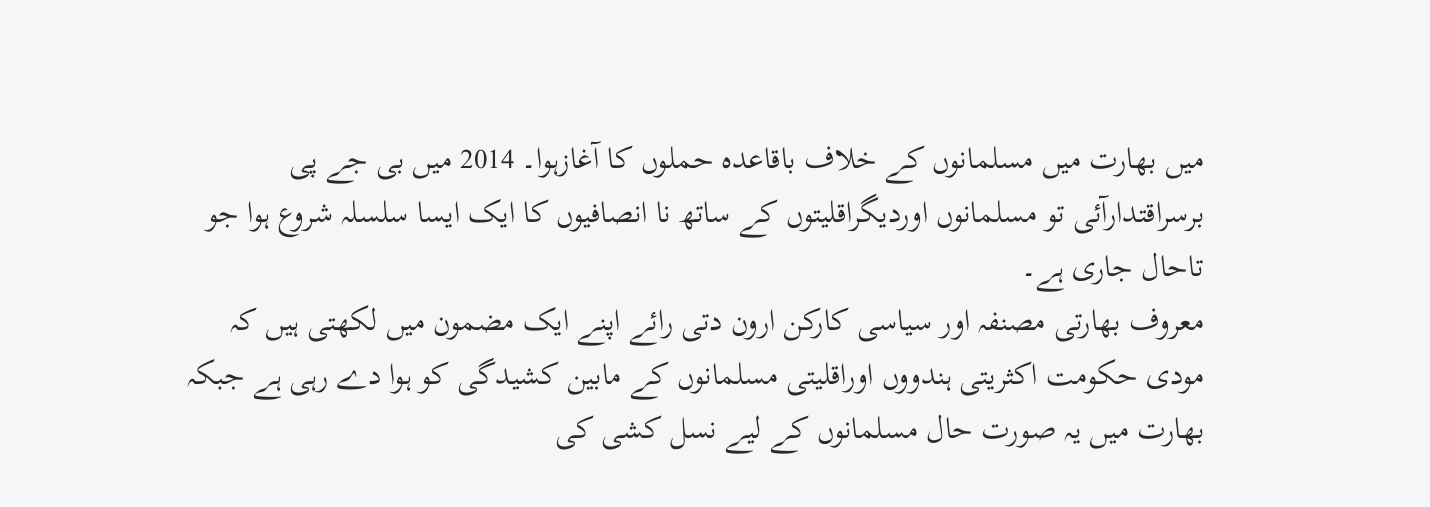میں بھارت میں مسلمانوں کے خلاف باقاعدہ حملوں کا آغازہوا۔ 2014 میں بی جے پی برسراقتدارآئی تو مسلمانوں اوردیگراقلیتوں کے ساتھ نا انصافیوں کا ایک ایسا سلسلہ شروع ہوا جو تاحال جاری ہے۔
معروف بھارتی مصنفہ اور سیاسی کارکن ارون دتی رائے اپنے ایک مضمون میں لکھتی ہیں کہ مودی حکومت اکثریتی ہندووں اوراقلیتی مسلمانوں کے مابین کشیدگی کو ہوا دے رہی ہے جبکہ بھارت میں یہ صورت حال مسلمانوں کے لیے نسل کشی کی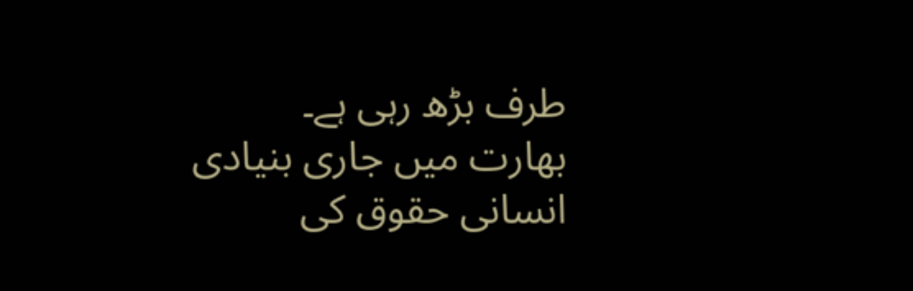طرف بڑھ رہی ہے۔
بھارت میں جاری بنیادی انسانی حقوق کی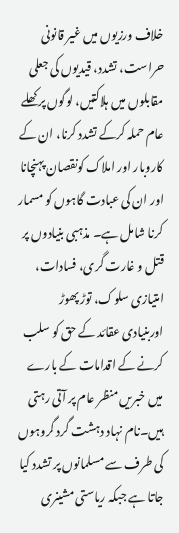خلاف ورزیوں میں غیر قانونی حراست، تشدد، قیدیوں کی جعلی مقابلوں میں ہلاکتیں، لوگوں پر کھلے عام حملہ کرکے تشدد کرنا، ان کے کاروبار اور املاک کونقصان پہنچانا اور ان کی عبادت گاہوں کو مسمار کرنا شامل ہے۔ مذہبی بنیادوں پر قتل و غارت گری، فسادات، امتیازی سلوک، توڑ پھوڑ اوربنیادی عقائد کے حق کو سلب کرنے کے اقدامات کے بارے میں خبریں منظر عام پر آتی رہتی ہیں۔نام نہاد دہشت گرد گروہوں کی طرف سے مسلمانوں پر تشدد کیا جاتا ہے جبکہ ریاستی مشینری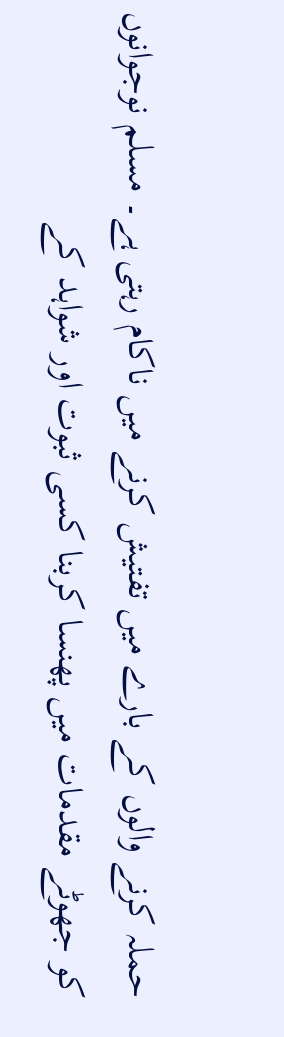حملہ کرنے والوں کے بارے میں تفتیش کرنے میں ناکام رہتی ہے۔ مسلم نوجوانوں کو جھوٹے مقدمات میں پھنسا کربنا کسی ثبوت اور شواہد کے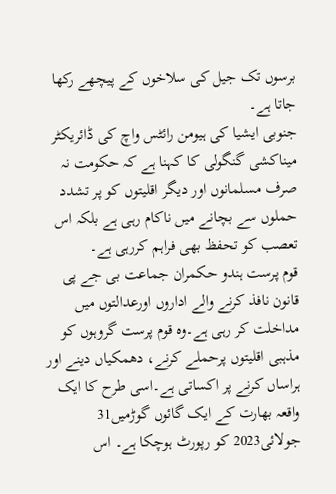برسوں تک جیل کی سلاخوں کے پیچھے رکھا جاتا ہے۔
جنوبی ایشیا کی ہیومن رائٹس واچ کی ڈائریکٹر میناکشی گنگولی کا کہنا ہے کہ حکومت نہ صرف مسلمانوں اور دیگر اقلیتوں کو پر تشدد حملوں سے بچانے میں ناکام رہی ہے بلکہ اس تعصب کو تحفظ بھی فراہم کررہی ہے۔
قوم پرست ہندو حکمران جماعت بی جے پی قانون نافذ کرنے والے اداروں اورعدالتوں میں مداخلت کر رہی ہے۔وہ قوم پرست گروہوں کو مذہبی اقلیتوں پرحملے کرنے، دھمکیاں دینے اور ہراساں کرنے پر اکساتی ہے۔اسی طرح کا ایک واقعہ بھارت کے ایک گائوں گوڑمیں31 جولائی2023 کو رپورٹ ہوچکا ہے۔ اس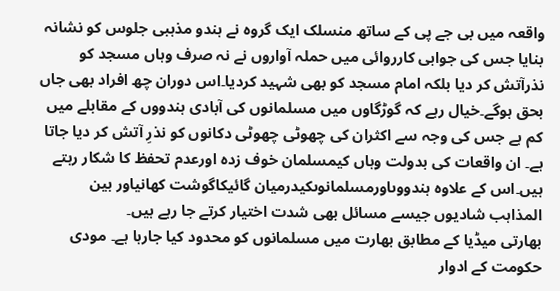واقعہ میں بی جے پی کے ساتھ منسلک ایک گروہ نے ہندو مذہبی جلوس کو نشانہ بنایا جس کی جوابی کارروائی میں حملہ آواروں نے نہ صرف وہاں مسجد کو نذرآتش کر دیا بلکہ امام مسجد کو بھی شہید کردیا۔اس دوران چھ افراد بھی جاں بحق ہوگے۔خیال رہے کہ گوڑگاوں میں مسلمانوں کی آبادی ہندووں کے مقابلے میں کم ہے جس کی وجہ سے اکثران کی چھوٹی چھوٹی دکانوں کو نذرِ آتش کر دیا جاتا ہے۔ ان واقعات کی بدولت وہاں کیمسلمان خوف زدہ اورعدم تحفظ کا شکار رہتے ہیں۔اس کے علاوہ ہندووںاورمسلمانوںکیدرمیان گائیکاگوشت کھانیاور بین المذاہب شادیوں جیسے مسائل بھی شدت اختیار کرتے جا رہے ہیں۔
بھارتی میڈیا کے مطابق بھارت میں مسلمانوں کو محدود کیا جارہا ہے۔ مودی حکومت کے ادوار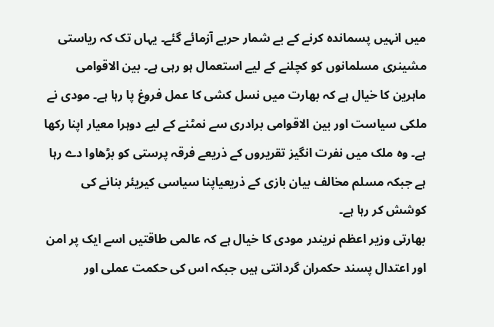میں انہیں پسماندہ کرنے کے بے شمار حربے آزمائے گئے۔ یہاں تک کہ ریاستی مشینری مسلمانوں کو کچلنے کے لیے استعمال ہو رہی ہے۔ بین الاقوامی ماہرین کا خیال ہے کہ بھارت میں نسل کشی کا عمل فروغ پا رہا ہے۔ مودی نے ملکی سیاست اور بین الاقوامی برادری سے نمٹنے کے لیے دوہرا معیار اپنا رکھا ہے۔ وہ ملک میں نفرت انگیز تقریروں کے ذریعے فرقہ پرستی کو بڑھاوا دے رہا ہے جبکہ مسلم مخالف بیان بازی کے ذریعیاپنا سیاسی کیریئر بنانے کی کوشش کر رہا ہے۔
بھارتی وزیر اعظم نریندر مودی کا خیال ہے کہ عالمی طاقتیں اسے ایک پر امن اور اعتدال پسند حکمران گردانتی ہیں جبکہ اس کی حکمت عملی اور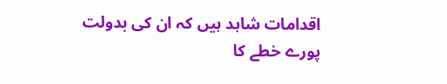اقدامات شاہد ہیں کہ ان کی بدولت پورے خطے کا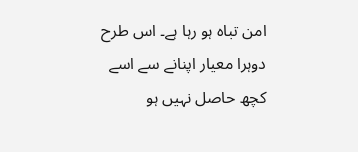امن تباہ ہو رہا ہے۔ اس طرح دوہرا معیار اپنانے سے اسے کچھ حاصل نہیں ہو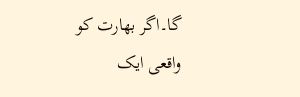گا۔اگر بھارت کو واقعی ایک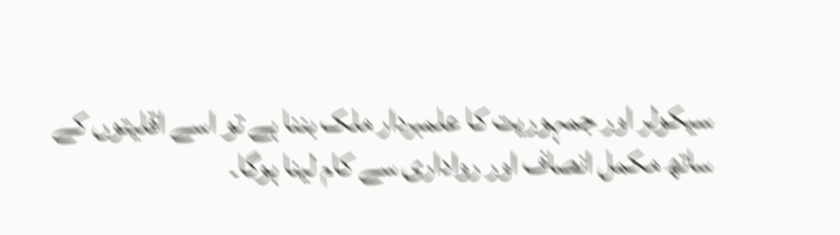سیکولر اور جمہوریت کا علمبردار ملک بننا ہے تو اسے اقلیتوں کے ساتھ مکمل انصاف اور رواداری سے کام لینا ہوگا۔